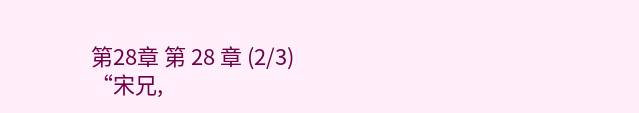第28章 第 28 章 (2/3)
“宋兄,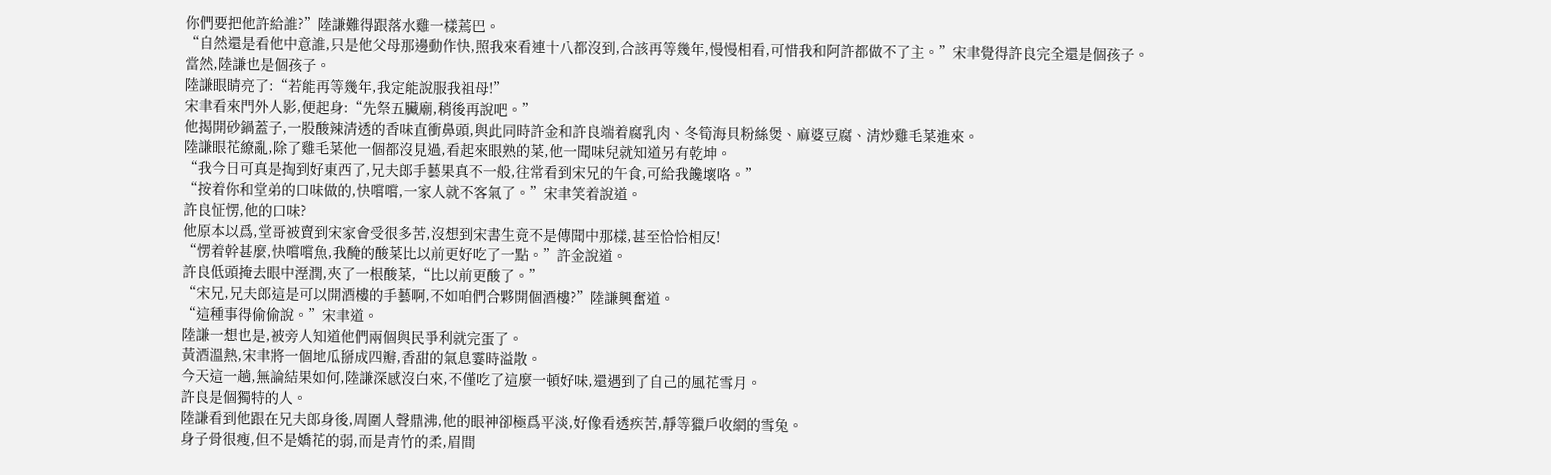你們要把他許給誰?”陸謙難得跟落水雞一樣蔫巴。
“自然還是看他中意誰,只是他父母那邊動作快,照我來看連十八都沒到,合該再等幾年,慢慢相看,可惜我和阿許都做不了主。”宋聿覺得許良完全還是個孩子。
當然,陸謙也是個孩子。
陸謙眼睛亮了:“若能再等幾年,我定能說服我祖母!”
宋聿看來門外人影,便起身:“先祭五臟廟,稍後再說吧。”
他揭開砂鍋蓋子,一股酸辣清透的香味直衝鼻頭,與此同時許金和許良端着腐乳肉、冬筍海貝粉絲煲、麻婆豆腐、清炒雞毛菜進來。
陸謙眼花繚亂,除了雞毛菜他一個都沒見過,看起來眼熟的菜,他一聞味兒就知道另有乾坤。
“我今日可真是掏到好東西了,兄夫郎手藝果真不一般,往常看到宋兄的午食,可給我饞壞咯。”
“按着你和堂弟的口味做的,快嚐嚐,一家人就不客氣了。”宋聿笑着說道。
許良怔愣,他的口味?
他原本以爲,堂哥被賣到宋家會受很多苦,沒想到宋書生竟不是傳聞中那樣,甚至恰恰相反!
“愣着幹甚麼,快嚐嚐魚,我醃的酸菜比以前更好吃了一點。”許金說道。
許良低頭掩去眼中溼潤,夾了一根酸菜,“比以前更酸了。”
“宋兄,兄夫郎這是可以開酒樓的手藝啊,不如咱們合夥開個酒樓?”陸謙興奮道。
“這種事得偷偷說。”宋聿道。
陸謙一想也是,被旁人知道他們兩個與民爭利就完蛋了。
黃酒溫熱,宋聿將一個地瓜掰成四瓣,香甜的氣息霎時溢散。
今天這一趟,無論結果如何,陸謙深感沒白來,不僅吃了這麼一頓好味,還遇到了自己的風花雪月。
許良是個獨特的人。
陸謙看到他跟在兄夫郎身後,周圍人聲鼎沸,他的眼神卻極爲平淡,好像看透疾苦,靜等獵戶收網的雪兔。
身子骨很瘦,但不是嬌花的弱,而是青竹的柔,眉間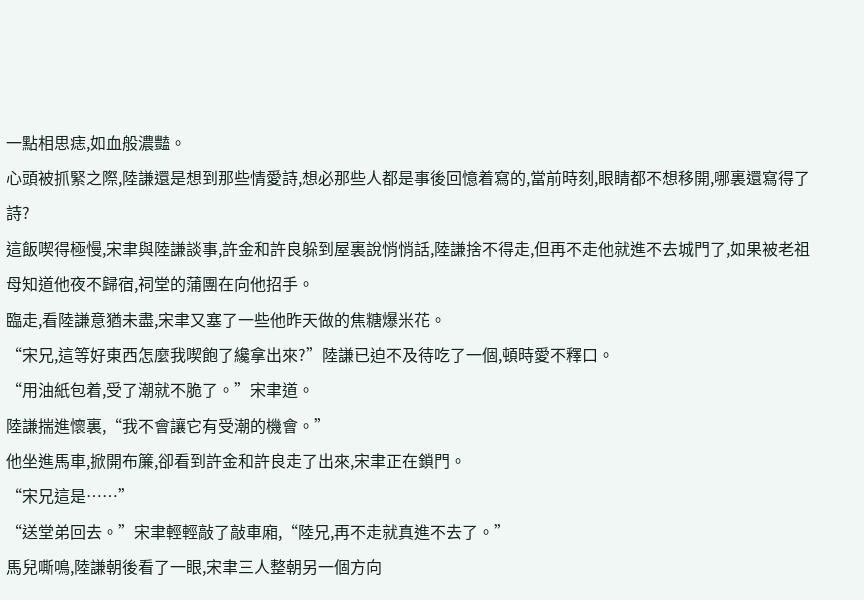一點相思痣,如血般濃豔。
心頭被抓緊之際,陸謙還是想到那些情愛詩,想必那些人都是事後回憶着寫的,當前時刻,眼睛都不想移開,哪裏還寫得了詩?
這飯喫得極慢,宋聿與陸謙談事,許金和許良躲到屋裏說悄悄話,陸謙捨不得走,但再不走他就進不去城門了,如果被老祖母知道他夜不歸宿,祠堂的蒲團在向他招手。
臨走,看陸謙意猶未盡,宋聿又塞了一些他昨天做的焦糖爆米花。
“宋兄,這等好東西怎麼我喫飽了纔拿出來?”陸謙已迫不及待吃了一個,頓時愛不釋口。
“用油紙包着,受了潮就不脆了。”宋聿道。
陸謙揣進懷裏,“我不會讓它有受潮的機會。”
他坐進馬車,掀開布簾,卻看到許金和許良走了出來,宋聿正在鎖門。
“宋兄這是……”
“送堂弟回去。”宋聿輕輕敲了敲車廂,“陸兄,再不走就真進不去了。”
馬兒嘶鳴,陸謙朝後看了一眼,宋聿三人整朝另一個方向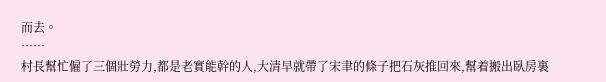而去。
……
村長幫忙僱了三個壯勞力,都是老實能幹的人,大清早就帶了宋聿的條子把石灰推回來,幫着搬出臥房裏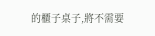的櫃子桌子,將不需要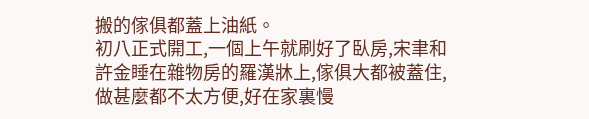搬的傢俱都蓋上油紙。
初八正式開工,一個上午就刷好了臥房,宋聿和許金睡在雜物房的羅漢牀上,傢俱大都被蓋住,做甚麼都不太方便,好在家裏慢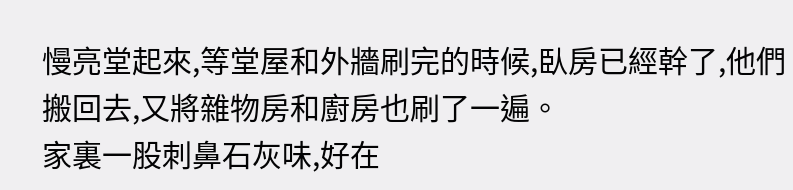慢亮堂起來,等堂屋和外牆刷完的時候,臥房已經幹了,他們搬回去,又將雜物房和廚房也刷了一遍。
家裏一股刺鼻石灰味,好在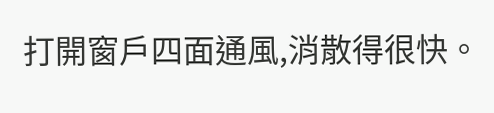打開窗戶四面通風,消散得很快。